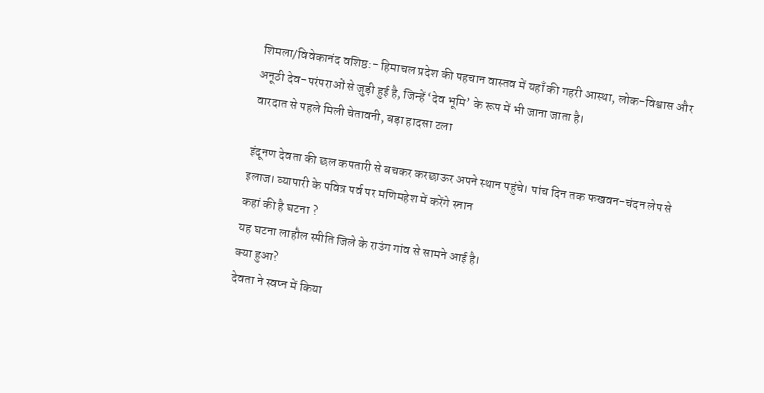शिमला/विवेकानंद वशिष्ठ:- हिमाचल प्रदेश की पहचान वास्तव में यहाँ की गहरी आस्था, लोक-विश्वास और अनूठी देव-परंपराओं से जुड़ी हुई है, जिन्हें ‘देव भूमि’ के रूप में भी जाना जाता है।
वारदात से पहले मिली चेतावनी, बड़ा हादसा टला

इंदूनण देवता की छल कपतारी से बचकर करछाऊर अपने स्थान पहुंचे। पांच दिन तक फखवन-चंदन लेप से इलाज। व्यापारी के पवित्र पर्व पर मणिमहेश में करेंगे स्नान
कहां की है घटना ?
यह घटना लाहौल स्पीति जिले के राउंग गांव से सामने आई है।
क्या हुआ?
देवता ने स्वप्न में किया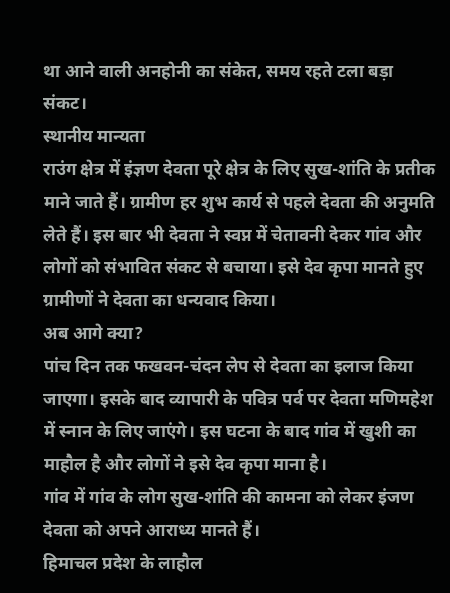था आने वाली अनहोनी का संकेत, समय रहते टला बड़ा संकट।
स्थानीय मान्यता
राउंग क्षेत्र में इंज्ञण देवता पूरे क्षेत्र के लिए सुख-शांति के प्रतीक माने जाते हैं। ग्रामीण हर शुभ कार्य से पहले देवता की अनुमति लेते हैं। इस बार भी देवता ने स्वप्न में चेतावनी देकर गांव और लोगों को संभावित संकट से बचाया। इसे देव कृपा मानते हुए ग्रामीणों ने देवता का धन्यवाद किया।
अब आगे क्या?
पांच दिन तक फखवन-चंदन लेप से देवता का इलाज किया जाएगा। इसके बाद व्यापारी के पवित्र पर्व पर देवता मणिमहेश में स्नान के लिए जाएंगे। इस घटना के बाद गांव में खुशी का माहौल है और लोगों ने इसे देव कृपा माना है।
गांव में गांव के लोग सुख-शांति की कामना को लेकर इंजण देवता को अपने आराध्य मानते हैं।
हिमाचल प्रदेश के लाहौल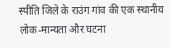स्पीति जिले के राउंग गांव की एक स्थानीय लोक-मान्यता और घटना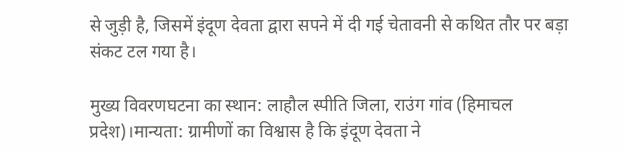से जुड़ी है, जिसमें इंदूण देवता द्वारा सपने में दी गई चेतावनी से कथित तौर पर बड़ा संकट टल गया है।

मुख्य विवरणघटना का स्थान: लाहौल स्पीति जिला, राउंग गांव (हिमाचल प्रदेश)।मान्यता: ग्रामीणों का विश्वास है कि इंदूण देवता ने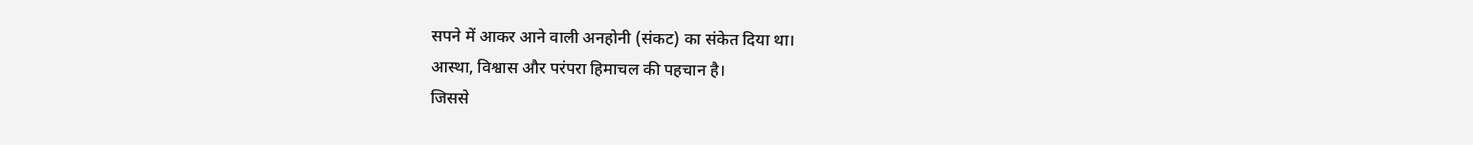सपने में आकर आने वाली अनहोनी (संकट) का संकेत दिया था।
आस्था, विश्वास और परंपरा हिमाचल की पहचान है।
जिससे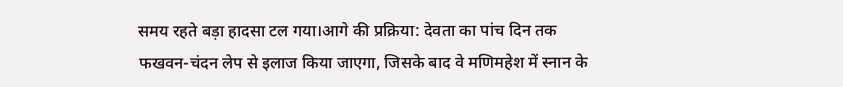समय रहते बड़ा हादसा टल गया।आगे की प्रक्रिया: देवता का पांच दिन तक फखवन-चंदन लेप से इलाज किया जाएगा, जिसके बाद वे मणिमहेश में स्नान के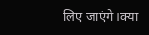लिए जाएंगे।क्या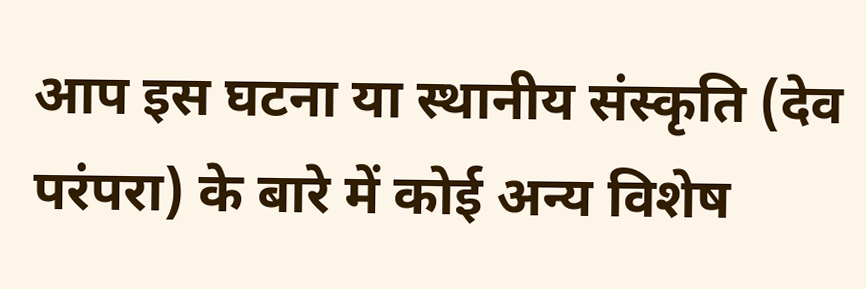आप इस घटना या स्थानीय संस्कृति (देव परंपरा) के बारे में कोई अन्य विशेष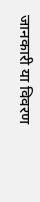जानकारी या विवरण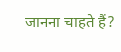जानना चाहते हैं?